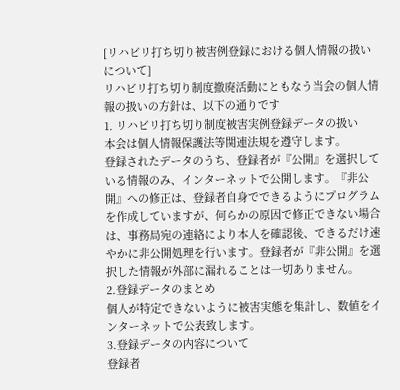[リハビリ打ち切り被害例登録における個人情報の扱いについて]
リハビリ打ち切り制度撤廃活動にともなう当会の個人情報の扱いの方針は、以下の通りです
1. リハビリ打ち切り制度被害実例登録データの扱い
本会は個人情報保護法等関連法規を遵守します。
登録されたデータのうち、登録者が『公開』を選択している情報のみ、インターネットで公開します。『非公開』への修正は、登録者自身でできるようにプログラムを作成していますが、何らかの原因で修正できない場合は、事務局宛の連絡により本人を確認後、できるだけ速やかに非公開処理を行います。登録者が『非公開』を選択した情報が外部に漏れることは一切ありません。
2.登録データのまとめ
個人が特定できないように被害実態を集計し、数値をインターネットで公表致します。
3.登録データの内容について
登録者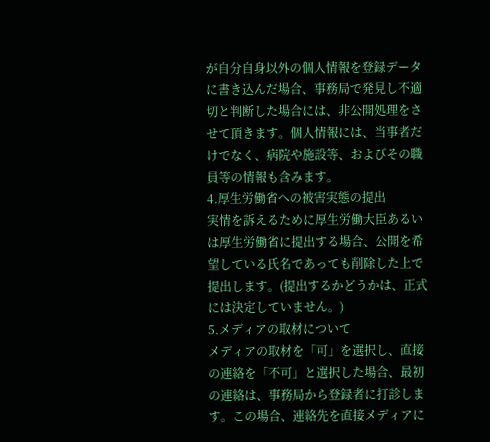が自分自身以外の個人情報を登録データに書き込んだ場合、事務局で発見し不適切と判断した場合には、非公開処理をさせて頂きます。個人情報には、当事者だけでなく、病院や施設等、およびその職員等の情報も含みます。
4.厚生労働省への被害実態の提出
実情を訴えるために厚生労働大臣あるいは厚生労働省に提出する場合、公開を希望している氏名であっても削除した上で提出します。(提出するかどうかは、正式には決定していません。)
5.メディアの取材について
メディアの取材を「可」を選択し、直接の連絡を「不可」と選択した場合、最初の連絡は、事務局から登録者に打診します。この場合、連絡先を直接メディアに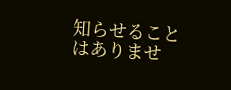知らせることはありませ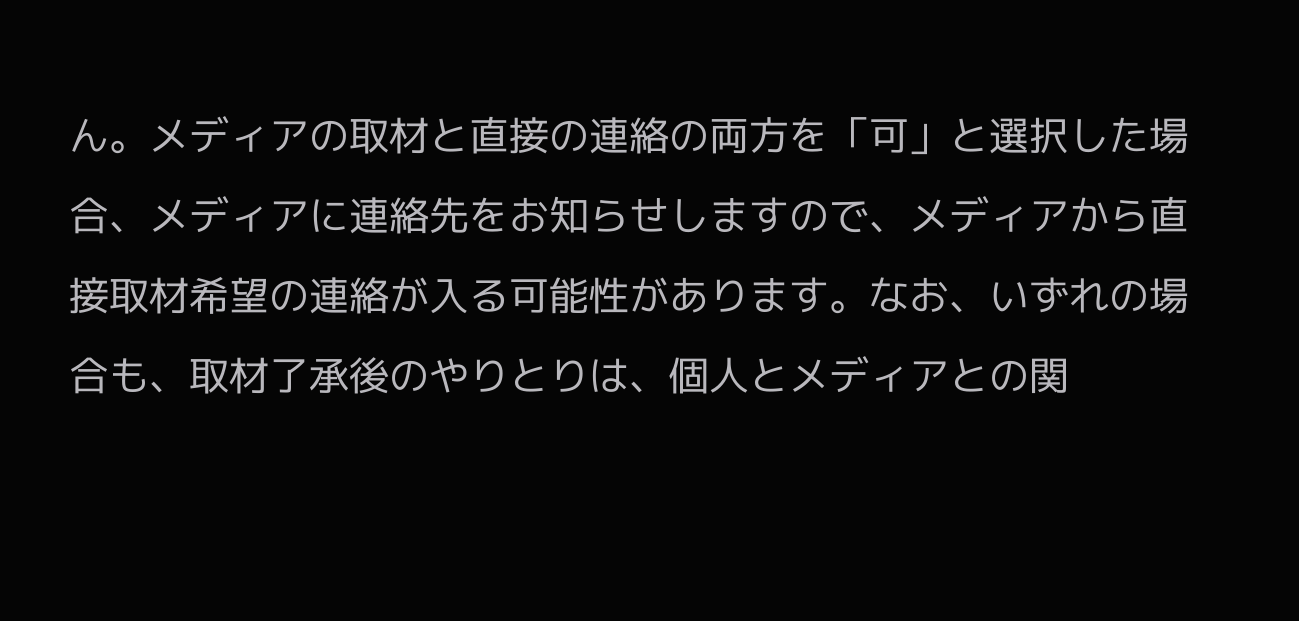ん。メディアの取材と直接の連絡の両方を「可」と選択した場合、メディアに連絡先をお知らせしますので、メディアから直接取材希望の連絡が入る可能性があります。なお、いずれの場合も、取材了承後のやりとりは、個人とメディアとの関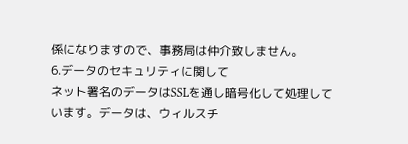係になりますので、事務局は仲介致しません。
6.データのセキュリティに関して
ネット署名のデータはSSLを通し暗号化して処理しています。データは、ウィルスチ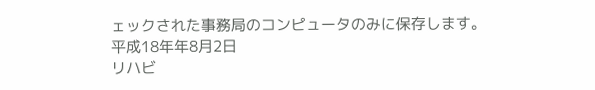ェックされた事務局のコンピュータのみに保存します。
平成18年年8月2日
リハビ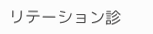リテーション診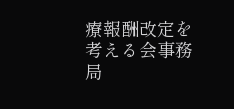療報酬改定を考える会事務局